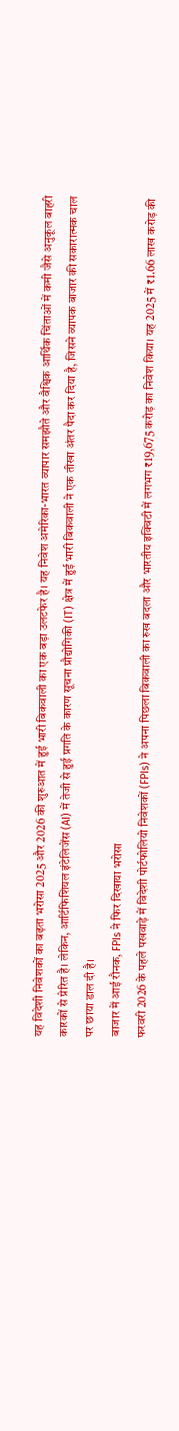यह विदेशी निवेशकों का बढ़ता भरोसा 2025 और 2026 की शुरुआत में हुई भारी बिकवाली का एक बड़ा उलटफेर है। यह निवेश अमेरिका-भारत व्यापार समझौते और वैश्विक आर्थिक चिंताओं में कमी जैसे अनुकूल बाहरी कारकों से प्रेरित है। लेकिन, आर्टिफिशियल इंटेलिजेंस (AI) में तेजी से हुई प्रगति के कारण सूचना प्रौद्योगिकी (IT) क्षेत्र में हुई भारी बिकवाली ने एक तीखा अंतर पैदा कर दिया है, जिसने व्यापक बाजार की सकारात्मक चाल पर छाया डाल दी है।
बाजार में आई रौनक, FPIs ने फिर दिखाया भरोसा
फरवरी 2026 के पहले पखवाड़े में विदेशी पोर्टफोलियो निवेशकों (FPIs) ने अपना पिछला बिकवाली का रुख बदला और भारतीय इक्विटी में लगभग ₹19,675 करोड़ का निवेश किया। यह 2025 में ₹1.66 लाख करोड़ की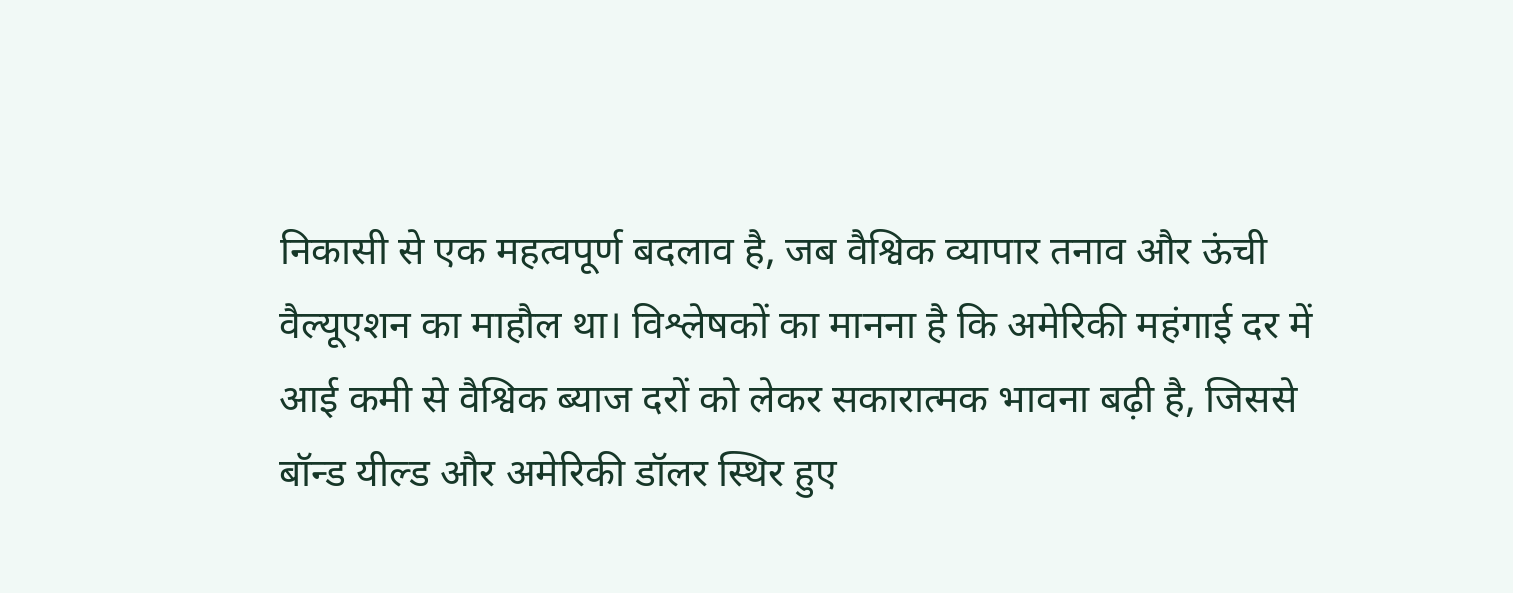निकासी से एक महत्वपूर्ण बदलाव है, जब वैश्विक व्यापार तनाव और ऊंची वैल्यूएशन का माहौल था। विश्लेषकों का मानना है कि अमेरिकी महंगाई दर में आई कमी से वैश्विक ब्याज दरों को लेकर सकारात्मक भावना बढ़ी है, जिससे बॉन्ड यील्ड और अमेरिकी डॉलर स्थिर हुए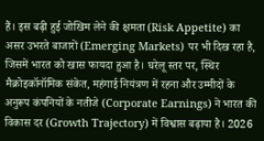हैं। इस बढ़ी हुई जोखिम लेने की क्षमता (Risk Appetite) का असर उभरते बाजारों (Emerging Markets) पर भी दिख रहा है, जिसमें भारत को खास फायदा हुआ है। घरेलू स्तर पर, स्थिर मैक्रोइकॉनॉमिक संकेत, महंगाई नियंत्रण में रहना और उम्मीदों के अनुरूप कंपनियों के नतीजे (Corporate Earnings) ने भारत की विकास दर (Growth Trajectory) में विश्वास बढ़ाया है। 2026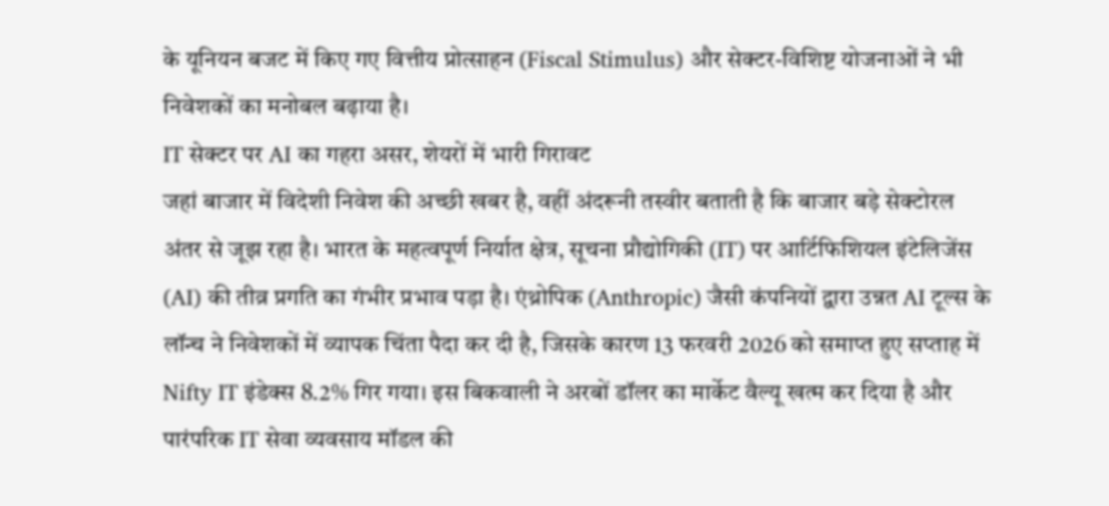के यूनियन बजट में किए गए वित्तीय प्रोत्साहन (Fiscal Stimulus) और सेक्टर-विशिष्ट योजनाओं ने भी निवेशकों का मनोबल बढ़ाया है।
IT सेक्टर पर AI का गहरा असर, शेयरों में भारी गिरावट
जहां बाजार में विदेशी निवेश की अच्छी खबर है, वहीं अंदरूनी तस्वीर बताती है कि बाजार बड़े सेक्टोरल अंतर से जूझ रहा है। भारत के महत्वपूर्ण निर्यात क्षेत्र, सूचना प्रौद्योगिकी (IT) पर आर्टिफिशियल इंटेलिजेंस (AI) की तीव्र प्रगति का गंभीर प्रभाव पड़ा है। एंथ्रोपिक (Anthropic) जैसी कंपनियों द्वारा उन्नत AI टूल्स के लॉन्च ने निवेशकों में व्यापक चिंता पैदा कर दी है, जिसके कारण 13 फरवरी 2026 को समाप्त हुए सप्ताह में Nifty IT इंडेक्स 8.2% गिर गया। इस बिकवाली ने अरबों डॉलर का मार्केट वैल्यू खत्म कर दिया है और पारंपरिक IT सेवा व्यवसाय मॉडल की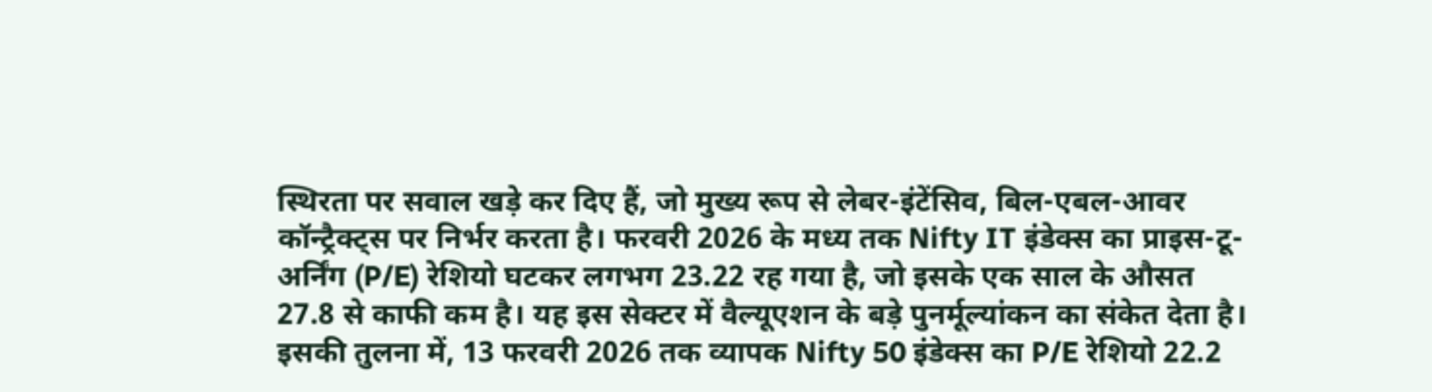स्थिरता पर सवाल खड़े कर दिए हैं, जो मुख्य रूप से लेबर-इंटेंसिव, बिल-एबल-आवर कॉन्ट्रैक्ट्स पर निर्भर करता है। फरवरी 2026 के मध्य तक Nifty IT इंडेक्स का प्राइस-टू-अर्निंग (P/E) रेशियो घटकर लगभग 23.22 रह गया है, जो इसके एक साल के औसत 27.8 से काफी कम है। यह इस सेक्टर में वैल्यूएशन के बड़े पुनर्मूल्यांकन का संकेत देता है। इसकी तुलना में, 13 फरवरी 2026 तक व्यापक Nifty 50 इंडेक्स का P/E रेशियो 22.2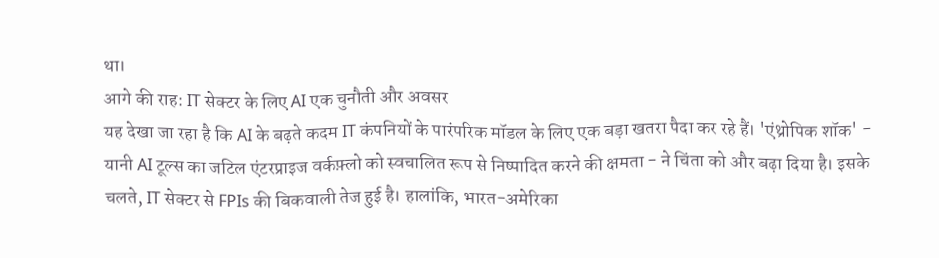था।
आगे की राह: IT सेक्टर के लिए AI एक चुनौती और अवसर
यह देखा जा रहा है कि AI के बढ़ते कदम IT कंपनियों के पारंपरिक मॉडल के लिए एक बड़ा खतरा पैदा कर रहे हैं। 'एंथ्रोपिक शॉक' - यानी AI टूल्स का जटिल एंटरप्राइज वर्कफ़्लो को स्वचालित रूप से निष्पादित करने की क्षमता - ने चिंता को और बढ़ा दिया है। इसके चलते, IT सेक्टर से FPIs की बिकवाली तेज हुई है। हालांकि, भारत-अमेरिका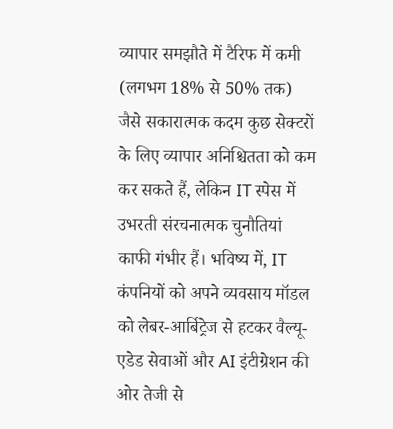व्यापार समझौते में टैरिफ में कमी (लगभग 18% से 50% तक) जैसे सकारात्मक कदम कुछ सेक्टरों के लिए व्यापार अनिश्चितता को कम कर सकते हैं, लेकिन IT स्पेस में उभरती संरचनात्मक चुनौतियां काफी गंभीर हैं। भविष्य में, IT कंपनियों को अपने व्यवसाय मॉडल को लेबर-आर्बिट्रेज से हटकर वैल्यू-एडेड सेवाओं और AI इंटीग्रेशन की ओर तेजी से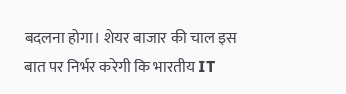बदलना होगा। शेयर बाजार की चाल इस बात पर निर्भर करेगी कि भारतीय IT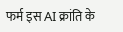फर्म इस AI क्रांति के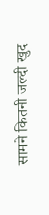सामने कितनी जल्दी खुद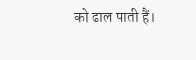को ढाल पाती हैं।